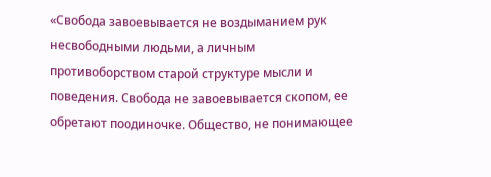«Свобода завоевывается не воздыманием рук несвободными людьми, а личным противоборством старой структуре мысли и поведения. Свобода не завоевывается скопом, ее обретают поодиночке. Общество, не понимающее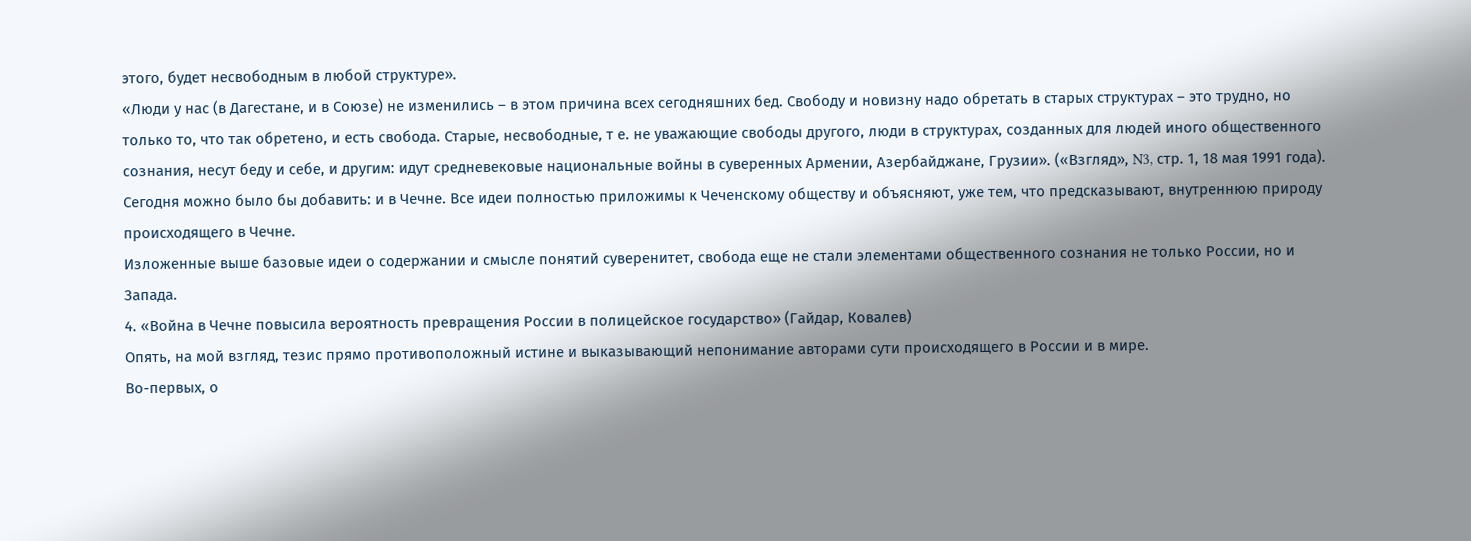этого, будет несвободным в любой структуре».
«Люди у нас (в Дагестане, и в Союзе) не изменились – в этом причина всех сегодняшних бед. Свободу и новизну надо обретать в старых структурах – это трудно, но только то, что так обретено, и есть свобода. Старые, несвободные, т е. не уважающие свободы другого, люди в структурах, созданных для людей иного общественного сознания, несут беду и себе, и другим: идут средневековые национальные войны в суверенных Армении, Азербайджане, Грузии». («Взгляд», N3, стр. 1, 18 мая 1991 года). Сегодня можно было бы добавить: и в Чечне. Все идеи полностью приложимы к Чеченскому обществу и объясняют, уже тем, что предсказывают, внутреннюю природу происходящего в Чечне.
Изложенные выше базовые идеи о содержании и смысле понятий суверенитет, свобода еще не стали элементами общественного сознания не только России, но и Запада.
4. «Война в Чечне повысила вероятность превращения России в полицейское государство» (Гайдар, Ковалев)
Опять, на мой взгляд, тезис прямо противоположный истине и выказывающий непонимание авторами сути происходящего в России и в мире.
Во-первых, о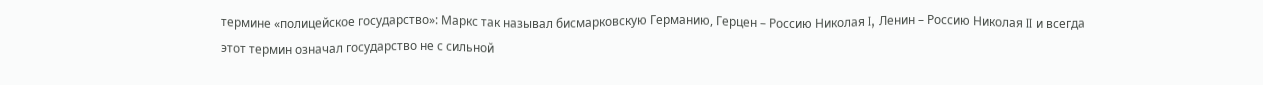термине «полицейское государство»: Маркс так называл бисмарковскую Германию, Герцен – Россию Николая I, Ленин – Россию Николая II и всегда этот термин означал государство не с сильной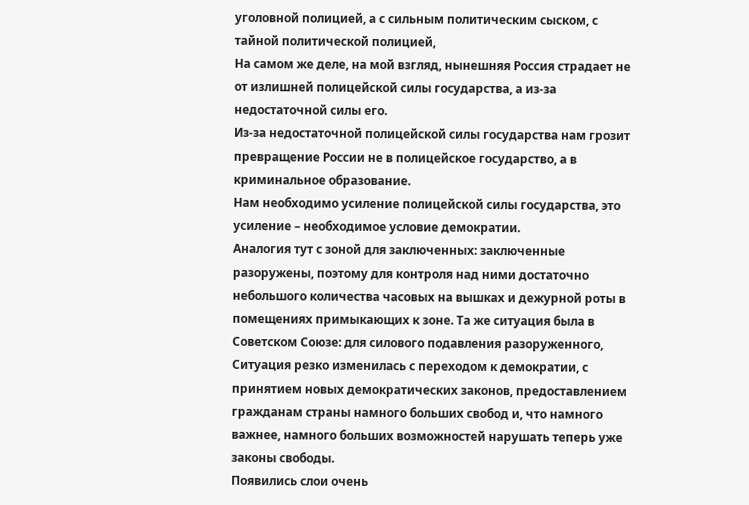уголовной полицией, а с сильным политическим сыском, с тайной политической полицией,
На самом же деле, на мой взгляд, нынешняя Россия страдает не от излишней полицейской силы государства, а из-за недостаточной силы его.
Из-за недостаточной полицейской силы государства нам грозит превращение России не в полицейское государство, а в криминальное образование.
Нам необходимо усиление полицейской силы государства, это усиление – необходимое условие демократии.
Аналогия тут с зоной для заключенных: заключенные разоружены, поэтому для контроля над ними достаточно небольшого количества часовых на вышках и дежурной роты в помещениях примыкающих к зоне. Та же ситуация была в Советском Союзе: для силового подавления разоруженного,
Ситуация резко изменилась с переходом к демократии, с принятием новых демократических законов, предоставлением гражданам страны намного больших свобод и, что намного важнее, намного больших возможностей нарушать теперь уже законы свободы.
Появились слои очень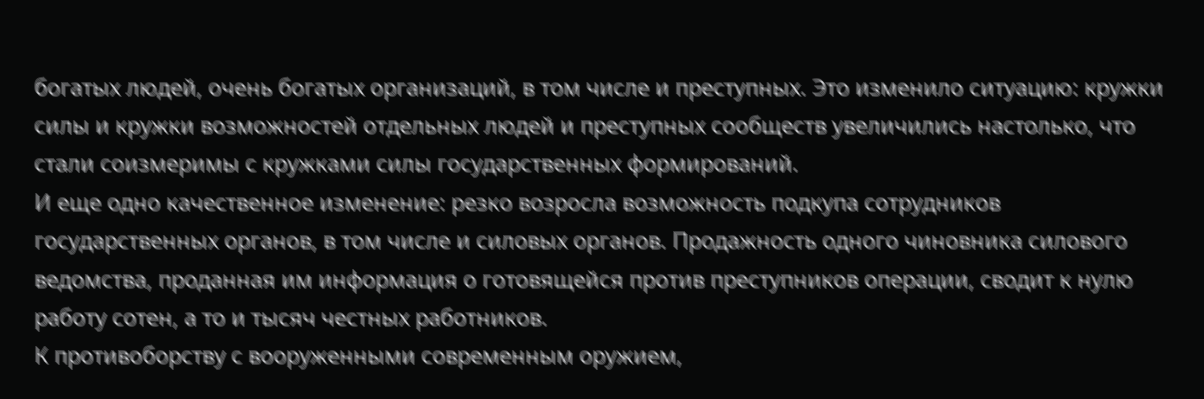богатых людей, очень богатых организаций, в том числе и преступных. Это изменило ситуацию: кружки силы и кружки возможностей отдельных людей и преступных сообществ увеличились настолько, что стали соизмеримы с кружками силы государственных формирований.
И еще одно качественное изменение: резко возросла возможность подкупа сотрудников государственных органов, в том числе и силовых органов. Продажность одного чиновника силового ведомства, проданная им информация о готовящейся против преступников операции, сводит к нулю работу сотен, а то и тысяч честных работников.
К противоборству с вооруженными современным оружием,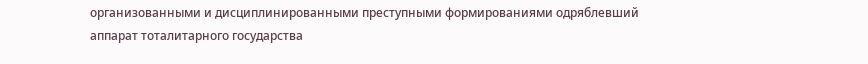организованными и дисциплинированными преступными формированиями одряблевший аппарат тоталитарного государства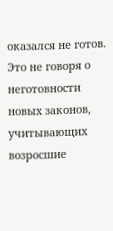оказался не готов. Это не говоря о неготовности новых законов, учитывающих возросшие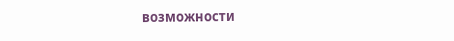возможности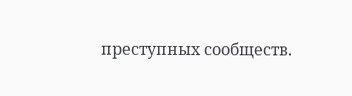преступных сообществ.